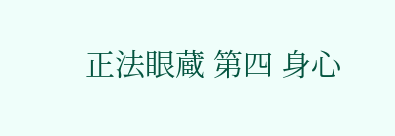正法眼蔵 第四 身心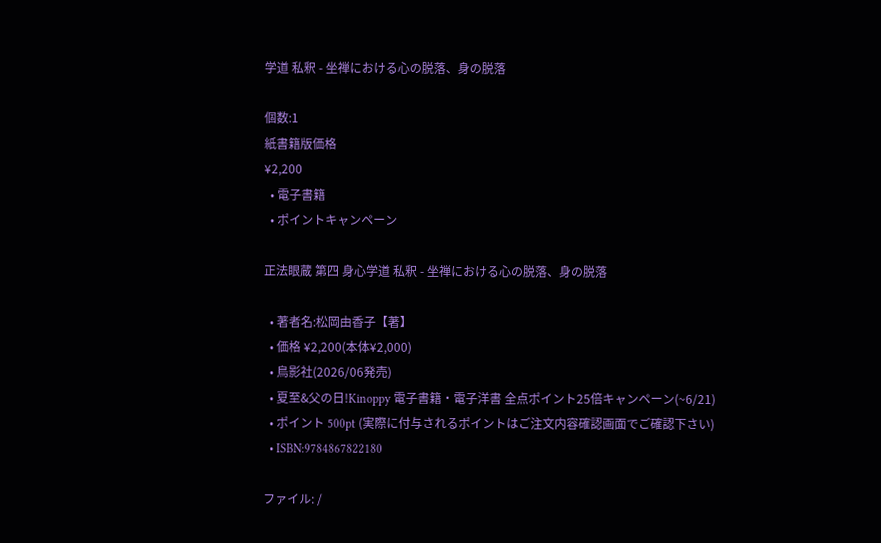学道 私釈 - 坐禅における心の脱落、身の脱落

個数:1
紙書籍版価格
¥2,200
  • 電子書籍
  • ポイントキャンペーン

正法眼蔵 第四 身心学道 私釈 - 坐禅における心の脱落、身の脱落

  • 著者名:松岡由香子【著】
  • 価格 ¥2,200(本体¥2,000)
  • 鳥影社(2026/06発売)
  • 夏至&父の日!Kinoppy 電子書籍・電子洋書 全点ポイント25倍キャンペーン(~6/21)
  • ポイント 500pt (実際に付与されるポイントはご注文内容確認画面でご確認下さい)
  • ISBN:9784867822180

ファイル: /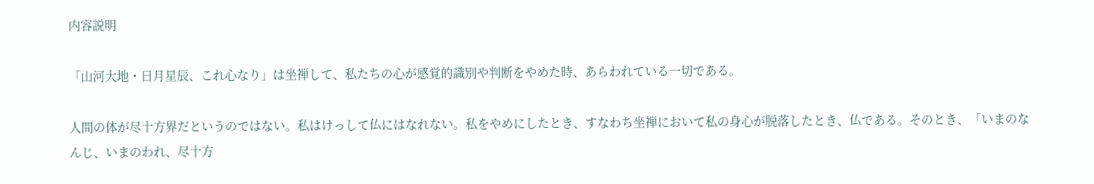内容説明

「山河大地・日月星辰、これ心なり」は坐禅して、私たちの心が感覚的識別や判断をやめた時、あらわれている一切である。

人間の体が尽十方界だというのではない。私はけっして仏にはなれない。私をやめにしたとき、すなわち坐禅において私の身心が脱落したとき、仏である。そのとき、「いまのなんじ、いまのわれ、尽十方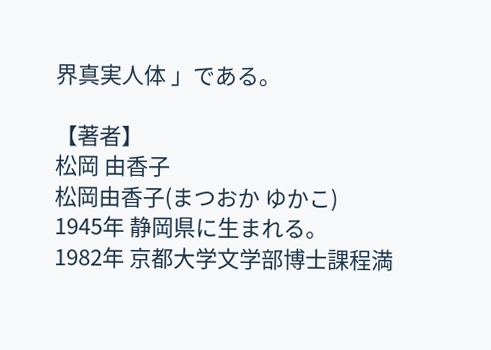界真実人体 」である。

【著者】
松岡 由香子
松岡由香子(まつおか ゆかこ)
1945年 静岡県に生まれる。
1982年 京都大学文学部博士課程満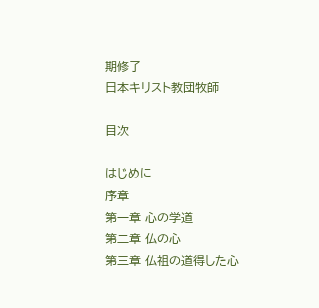期修了
日本キリスト教団牧師

目次

はじめに
序章
第一章 心の学道
第二章 仏の心
第三章 仏祖の道得した心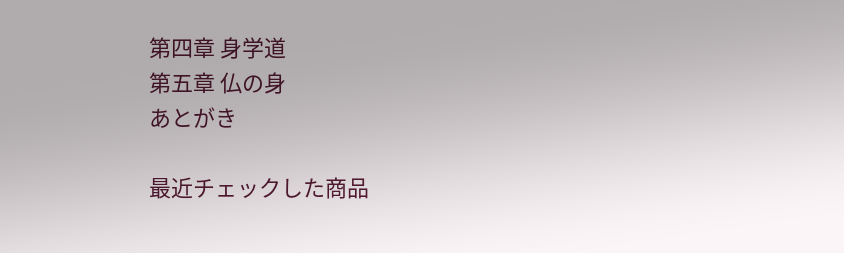第四章 身学道
第五章 仏の身
あとがき

最近チェックした商品